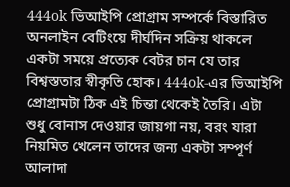444ok ভিআইপি প্রোগ্রাম সম্পর্কে বিস্তারিত
অনলাইন বেটিংয়ে দীর্ঘদিন সক্রিয় থাকলে একটা সময়ে প্রত্যেক বেটর চান যে তার বিশ্বস্ততার স্বীকৃতি হোক। 444ok-এর ভিআইপি প্রোগ্রামটা ঠিক এই চিন্তা থেকেই তৈরি। এটা শুধু বোনাস দেওয়ার জায়গা নয়, বরং যারা নিয়মিত খেলেন তাদের জন্য একটা সম্পূর্ণ আলাদা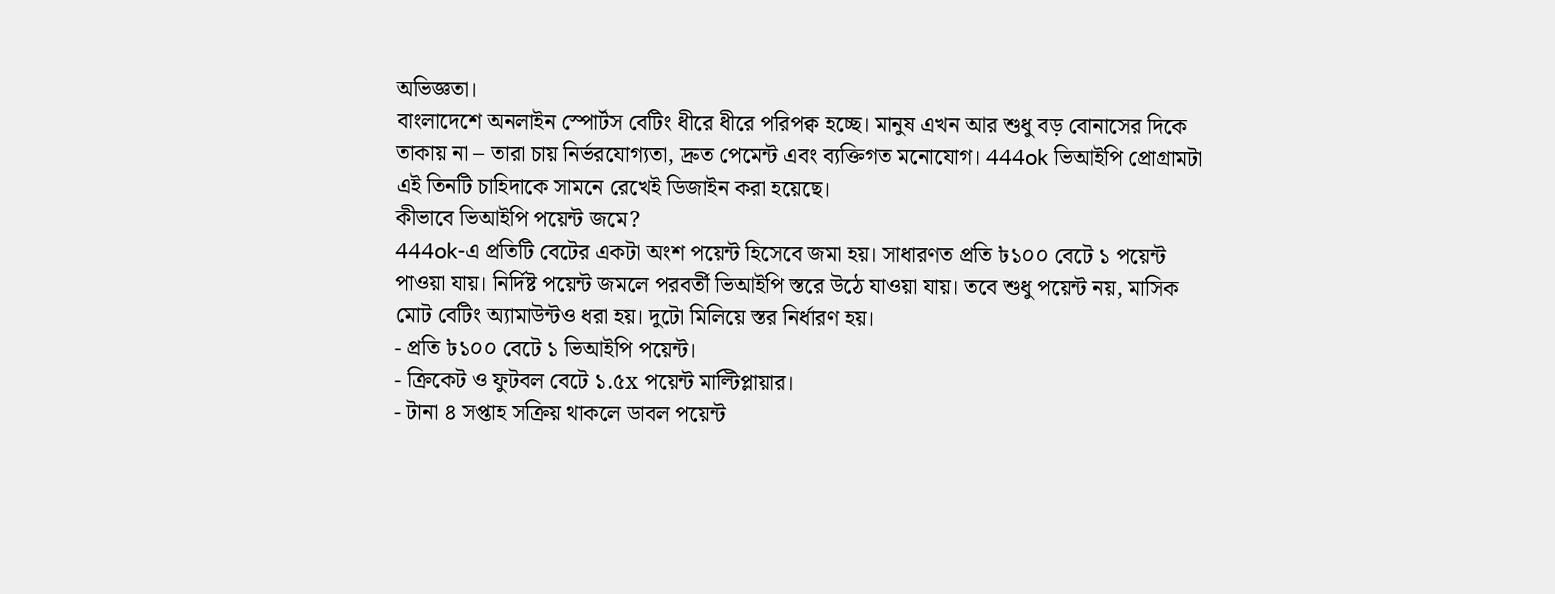অভিজ্ঞতা।
বাংলাদেশে অনলাইন স্পোর্টস বেটিং ধীরে ধীরে পরিপক্ব হচ্ছে। মানুষ এখন আর শুধু বড় বোনাসের দিকে তাকায় না – তারা চায় নির্ভরযোগ্যতা, দ্রুত পেমেন্ট এবং ব্যক্তিগত মনোযোগ। 444ok ভিআইপি প্রোগ্রামটা এই তিনটি চাহিদাকে সামনে রেখেই ডিজাইন করা হয়েছে।
কীভাবে ভিআইপি পয়েন্ট জমে?
444ok-এ প্রতিটি বেটের একটা অংশ পয়েন্ট হিসেবে জমা হয়। সাধারণত প্রতি ৳১০০ বেটে ১ পয়েন্ট পাওয়া যায়। নির্দিষ্ট পয়েন্ট জমলে পরবর্তী ভিআইপি স্তরে উঠে যাওয়া যায়। তবে শুধু পয়েন্ট নয়, মাসিক মোট বেটিং অ্যামাউন্টও ধরা হয়। দুটো মিলিয়ে স্তর নির্ধারণ হয়।
- প্রতি ৳১০০ বেটে ১ ভিআইপি পয়েন্ট।
- ক্রিকেট ও ফুটবল বেটে ১.৫x পয়েন্ট মাল্টিপ্লায়ার।
- টানা ৪ সপ্তাহ সক্রিয় থাকলে ডাবল পয়েন্ট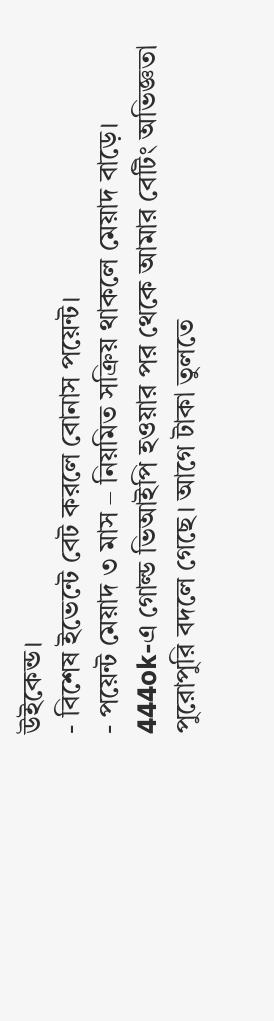উইকেন্ড।
- বিশেষ ইভেন্টে বেট করলে বোনাস পয়েন্ট।
- পয়েন্ট মেয়াদ ৩ মাস – নিয়মিত সক্রিয় থাকলে মেয়াদ বাড়ে।
444ok-এ গোল্ড ভিআইপি হওয়ার পর থেকে আমার বেটিং অভিজ্ঞতা পুরোপুরি বদলে গেছে। আগে টাকা তুলতে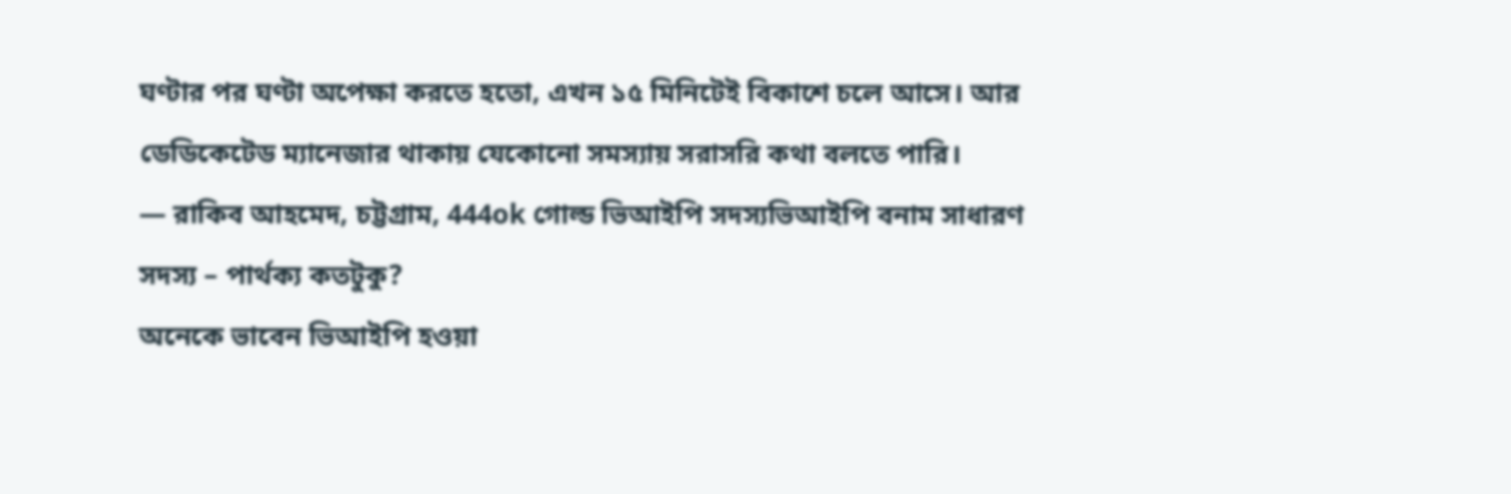ঘণ্টার পর ঘণ্টা অপেক্ষা করতে হতো, এখন ১৫ মিনিটেই বিকাশে চলে আসে। আর ডেডিকেটেড ম্যানেজার থাকায় যেকোনো সমস্যায় সরাসরি কথা বলতে পারি।
— রাকিব আহমেদ, চট্টগ্রাম, 444ok গোল্ড ভিআইপি সদস্যভিআইপি বনাম সাধারণ সদস্য – পার্থক্য কতটুকু?
অনেকে ভাবেন ভিআইপি হওয়া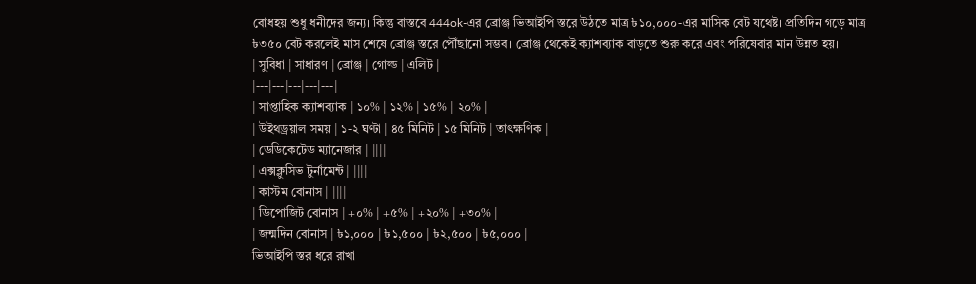বোধহয় শুধু ধনীদের জন্য। কিন্তু বাস্তবে 444ok-এর ব্রোঞ্জ ভিআইপি স্তরে উঠতে মাত্র ৳১০,০০০-এর মাসিক বেট যথেষ্ট। প্রতিদিন গড়ে মাত্র ৳৩৫০ বেট করলেই মাস শেষে ব্রোঞ্জ স্তরে পৌঁছানো সম্ভব। ব্রোঞ্জ থেকেই ক্যাশব্যাক বাড়তে শুরু করে এবং পরিষেবার মান উন্নত হয়।
| সুবিধা | সাধারণ | ব্রোঞ্জ | গোল্ড | এলিট |
|---|---|---|---|---|
| সাপ্তাহিক ক্যাশব্যাক | ১০% | ১২% | ১৫% | ২০% |
| উইথড্রয়াল সময় | ১-২ ঘণ্টা | ৪৫ মিনিট | ১৫ মিনিট | তাৎক্ষণিক |
| ডেডিকেটেড ম্যানেজার | ||||
| এক্সক্লুসিভ টুর্নামেন্ট | ||||
| কাস্টম বোনাস | ||||
| ডিপোজিট বোনাস | +০% | +৫% | +২০% | +৩০% |
| জন্মদিন বোনাস | ৳১,০০০ | ৳১,৫০০ | ৳২,৫০০ | ৳৫,০০০ |
ভিআইপি স্তর ধরে রাখা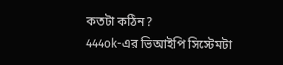কতটা কঠিন?
444ok-এর ভিআইপি সিস্টেমটা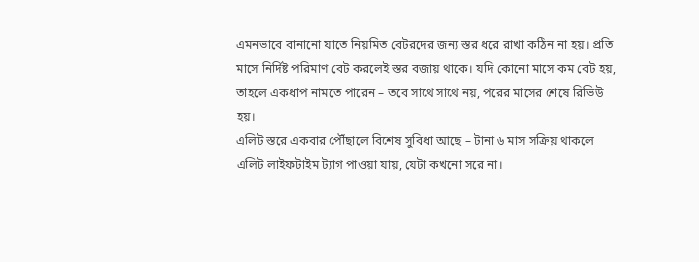এমনভাবে বানানো যাতে নিয়মিত বেটরদের জন্য স্তর ধরে রাখা কঠিন না হয়। প্রতি মাসে নির্দিষ্ট পরিমাণ বেট করলেই স্তর বজায় থাকে। যদি কোনো মাসে কম বেট হয়, তাহলে একধাপ নামতে পারেন – তবে সাথে সাথে নয়, পরের মাসের শেষে রিভিউ হয়।
এলিট স্তরে একবার পৌঁছালে বিশেষ সুবিধা আছে – টানা ৬ মাস সক্রিয় থাকলে এলিট লাইফটাইম ট্যাগ পাওয়া যায়, যেটা কখনো সরে না।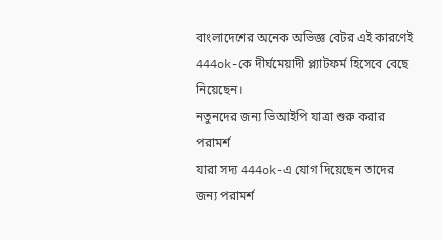বাংলাদেশের অনেক অভিজ্ঞ বেটর এই কারণেই 444ok-কে দীর্ঘমেয়াদী প্ল্যাটফর্ম হিসেবে বেছে নিয়েছেন।
নতুনদের জন্য ভিআইপি যাত্রা শুরু করার পরামর্শ
যারা সদ্য 444ok-এ যোগ দিয়েছেন তাদের জন্য পরামর্শ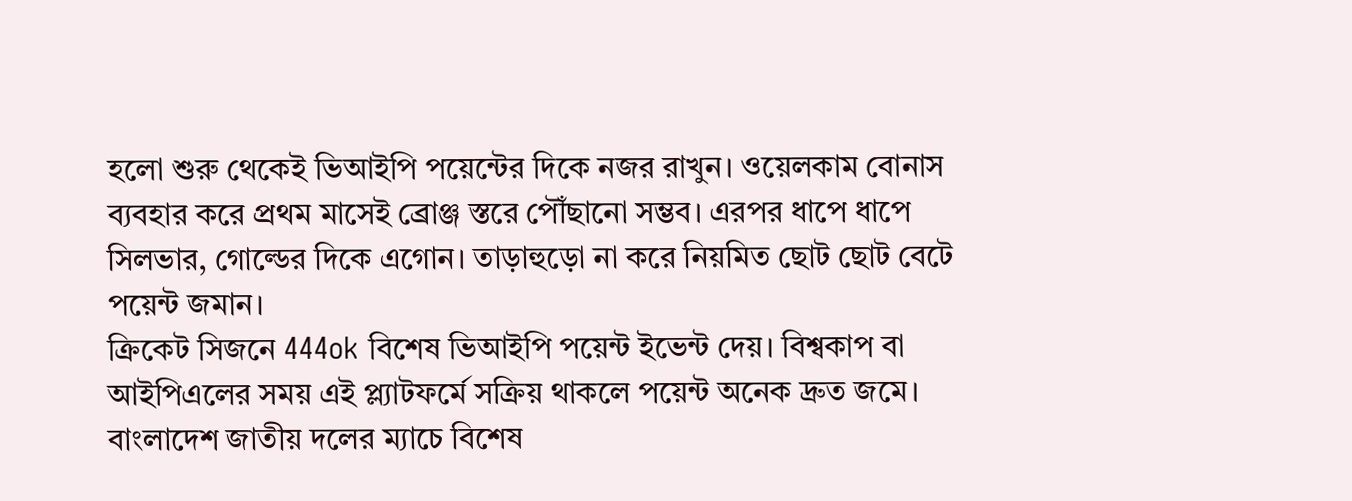হলো শুরু থেকেই ভিআইপি পয়েন্টের দিকে নজর রাখুন। ওয়েলকাম বোনাস ব্যবহার করে প্রথম মাসেই ব্রোঞ্জ স্তরে পৌঁছানো সম্ভব। এরপর ধাপে ধাপে সিলভার, গোল্ডের দিকে এগোন। তাড়াহুড়ো না করে নিয়মিত ছোট ছোট বেটে পয়েন্ট জমান।
ক্রিকেট সিজনে 444ok বিশেষ ভিআইপি পয়েন্ট ইভেন্ট দেয়। বিশ্বকাপ বা আইপিএলের সময় এই প্ল্যাটফর্মে সক্রিয় থাকলে পয়েন্ট অনেক দ্রুত জমে। বাংলাদেশ জাতীয় দলের ম্যাচে বিশেষ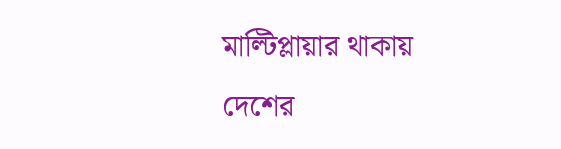মাল্টিপ্লায়ার থাকায় দেশের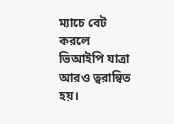ম্যাচে বেট করলে ভিআইপি যাত্রা আরও ত্বরান্বিত হয়।